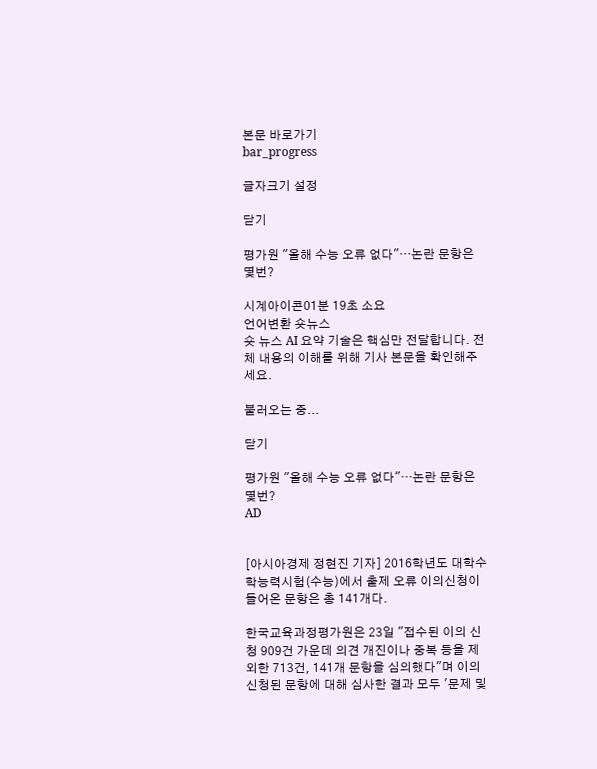본문 바로가기
bar_progress

글자크기 설정

닫기

평가원 "올해 수능 오류 없다"…논란 문항은 몇번?

시계아이콘01분 19초 소요
언어변환 숏뉴스
숏 뉴스 AI 요약 기술은 핵심만 전달합니다. 전체 내용의 이해를 위해 기사 본문을 확인해주세요.

불러오는 중...

닫기

평가원 "올해 수능 오류 없다"…논란 문항은 몇번?
AD


[아시아경제 정현진 기자] 2016학년도 대학수학능력시험(수능)에서 출제 오류 이의신청이 들어온 문항은 총 141개다.

한국교육과정평가원은 23일 "접수된 이의 신청 909건 가운데 의견 개진이나 중복 등을 제외한 713건, 141개 문항을 심의했다"며 이의신청된 문항에 대해 심사한 결과 모두 '문제 및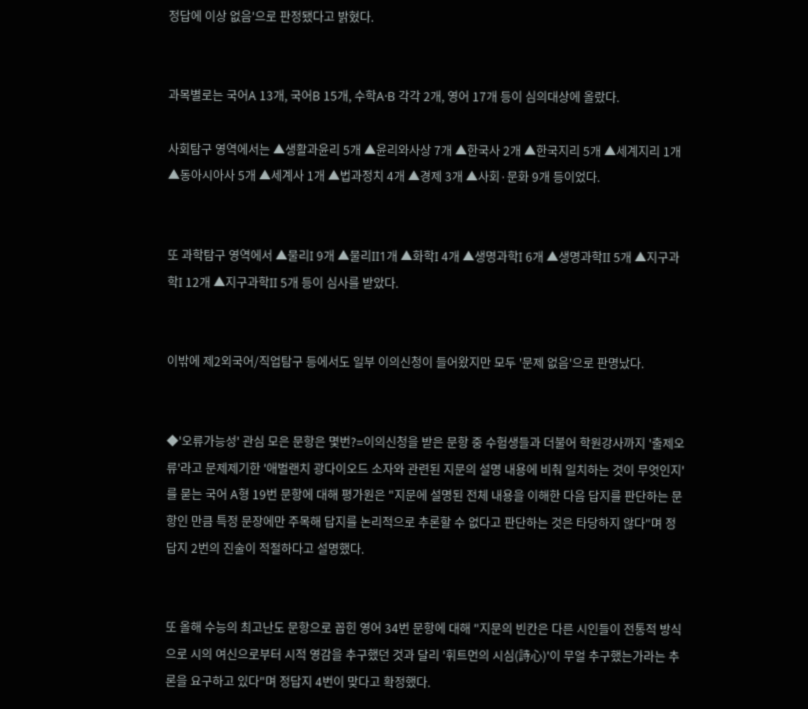정답에 이상 없음'으로 판정됐다고 밝혔다.


과목별로는 국어A 13개, 국어B 15개, 수학A·B 각각 2개, 영어 17개 등이 심의대상에 올랐다.

사회탐구 영역에서는 ▲생활과윤리 5개 ▲윤리와사상 7개 ▲한국사 2개 ▲한국지리 5개 ▲세계지리 1개 ▲동아시아사 5개 ▲세계사 1개 ▲법과정치 4개 ▲경제 3개 ▲사회·문화 9개 등이었다.


또 과학탐구 영역에서 ▲물리I 9개 ▲물리II1개 ▲화학I 4개 ▲생명과학I 6개 ▲생명과학II 5개 ▲지구과학I 12개 ▲지구과학II 5개 등이 심사를 받았다.


이밖에 제2외국어/직업탐구 등에서도 일부 이의신청이 들어왔지만 모두 '문제 없음'으로 판명났다.


◆'오류가능성' 관심 모은 문항은 몇번?=이의신청을 받은 문항 중 수험생들과 더불어 학원강사까지 '출제오류'라고 문제제기한 '애벌랜치 광다이오드 소자와 관련된 지문의 설명 내용에 비춰 일치하는 것이 무엇인지'를 묻는 국어 A형 19번 문항에 대해 평가원은 "지문에 설명된 전체 내용을 이해한 다음 답지를 판단하는 문항인 만큼 특정 문장에만 주목해 답지를 논리적으로 추론할 수 없다고 판단하는 것은 타당하지 않다"며 정답지 2번의 진술이 적절하다고 설명했다.


또 올해 수능의 최고난도 문항으로 꼽힌 영어 34번 문항에 대해 "지문의 빈칸은 다른 시인들이 전통적 방식으로 시의 여신으로부터 시적 영감을 추구했던 것과 달리 '휘트먼의 시심(詩心)'이 무얼 추구했는가라는 추론을 요구하고 있다"며 정답지 4번이 맞다고 확정했다.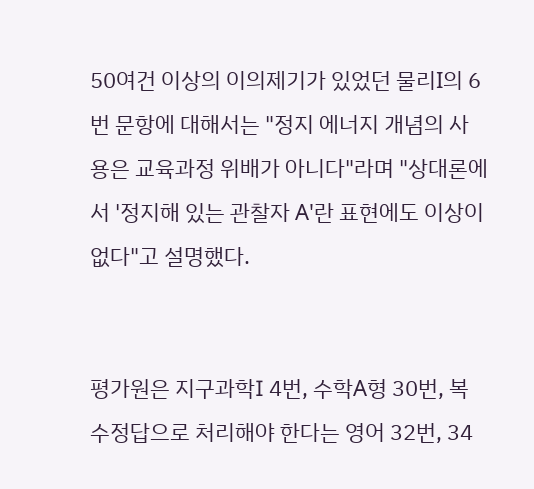50여건 이상의 이의제기가 있었던 물리I의 6번 문항에 대해서는 "정지 에너지 개념의 사용은 교육과정 위배가 아니다"라며 "상대론에서 '정지해 있는 관찰자 A'란 표현에도 이상이 없다"고 설명했다.


평가원은 지구과학Ⅰ 4번, 수학A형 30번, 복수정답으로 처리해야 한다는 영어 32번, 34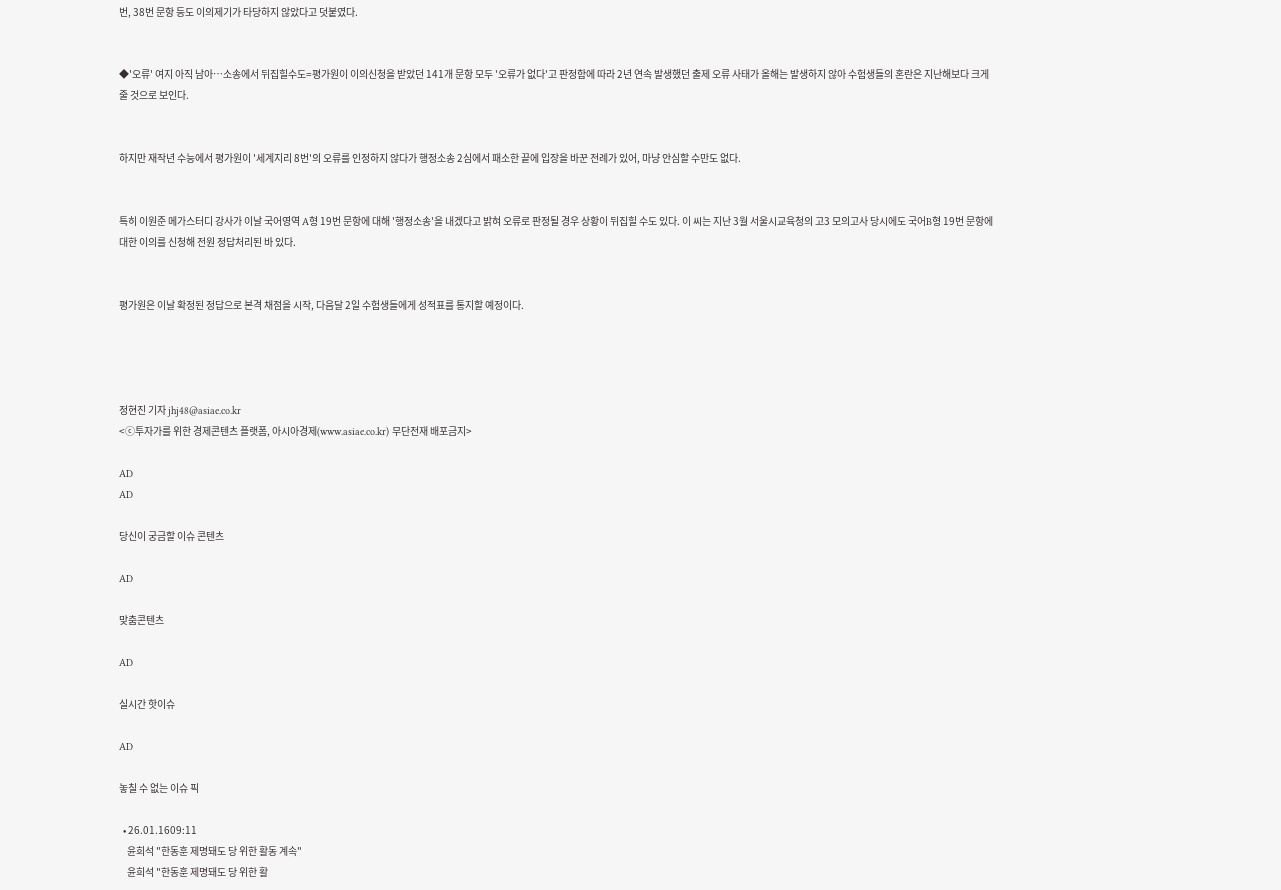번, 38번 문항 등도 이의제기가 타당하지 않았다고 덧붙였다.


◆'오류' 여지 아직 남아…소송에서 뒤집힐수도=평가원이 이의신청을 받았던 141개 문항 모두 '오류가 없다'고 판정함에 따라 2년 연속 발생했던 출제 오류 사태가 올해는 발생하지 않아 수험생들의 혼란은 지난해보다 크게 줄 것으로 보인다.


하지만 재작년 수능에서 평가원이 '세계지리 8번'의 오류를 인정하지 않다가 행정소송 2심에서 패소한 끝에 입장을 바꾼 전례가 있어, 마냥 안심할 수만도 없다.


특히 이원준 메가스터디 강사가 이날 국어영역 A형 19번 문항에 대해 '행정소송'을 내겠다고 밝혀 오류로 판정될 경우 상황이 뒤집힐 수도 있다. 이 씨는 지난 3월 서울시교육청의 고3 모의고사 당시에도 국어B형 19번 문항에 대한 이의를 신청해 전원 정답처리된 바 있다.


평가원은 이날 확정된 정답으로 본격 채점을 시작, 다음달 2일 수험생들에게 성적표를 통지할 예정이다.




정현진 기자 jhj48@asiae.co.kr
<ⓒ투자가를 위한 경제콘텐츠 플랫폼, 아시아경제(www.asiae.co.kr) 무단전재 배포금지>

AD
AD

당신이 궁금할 이슈 콘텐츠

AD

맞춤콘텐츠

AD

실시간 핫이슈

AD

놓칠 수 없는 이슈 픽

  • 26.01.1609:11
    윤희석 "한동훈 제명돼도 당 위한 활동 계속"
    윤희석 "한동훈 제명돼도 당 위한 활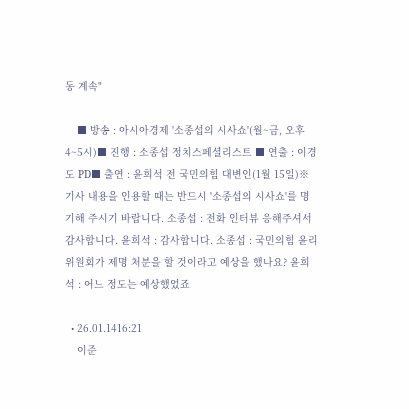동 계속"

    ■ 방송 : 아시아경제 '소종섭의 시사쇼'(월~금, 오후 4~5시)■ 진행 : 소종섭 정치스페셜리스트 ■ 연출 : 이경도 PD■ 출연 : 윤희석 전 국민의힘 대변인(1월 15일)※ 기사 내용을 인용할 때는 반드시 '소종섭의 시사쇼'를 명기해 주시기 바랍니다. 소종섭 : 전화 인터뷰 응해주셔서 감사합니다. 윤희석 : 감사합니다. 소종섭 : 국민의힘 윤리위원회가 제명 처분을 할 것이라고 예상을 했나요? 윤희석 : 어느 정도는 예상했었죠

  • 26.01.1416:21
    이준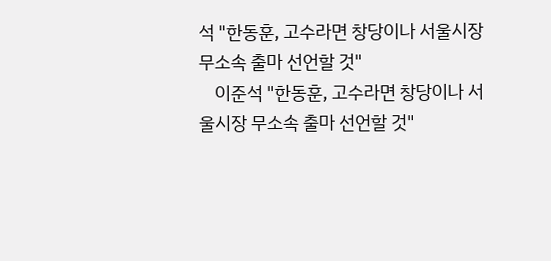석 "한동훈, 고수라면 창당이나 서울시장 무소속 출마 선언할 것"
    이준석 "한동훈, 고수라면 창당이나 서울시장 무소속 출마 선언할 것"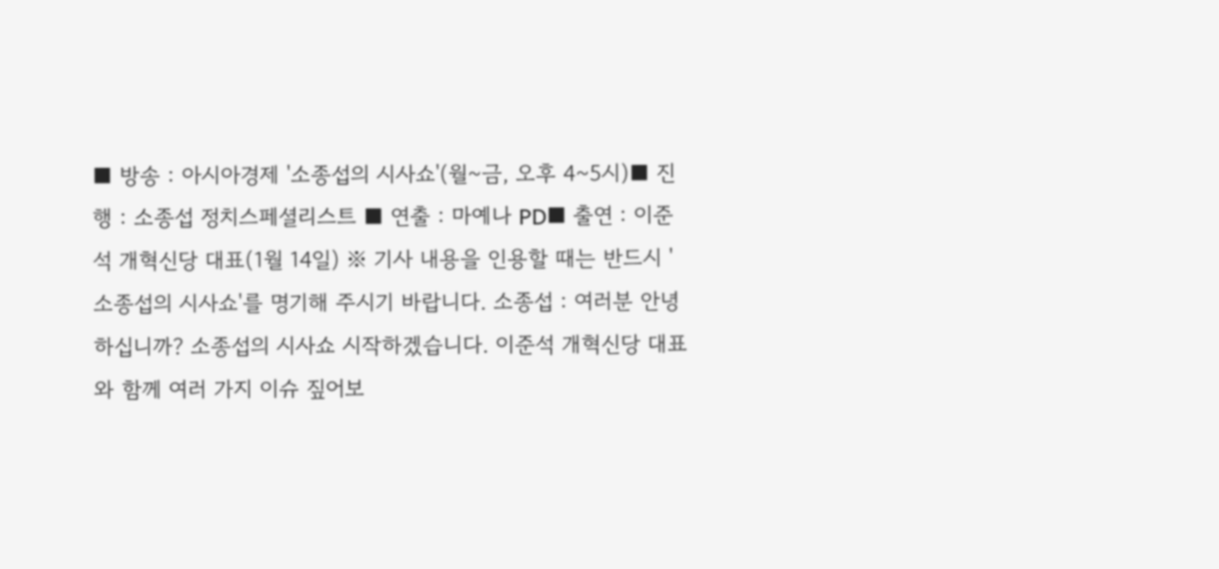■ 방송 : 아시아경제 '소종섭의 시사쇼'(월~금, 오후 4~5시)■ 진행 : 소종섭 정치스페셜리스트 ■ 연출 : 마예나 PD■ 출연 : 이준석 개혁신당 대표(1월 14일) ※ 기사 내용을 인용할 때는 반드시 '소종섭의 시사쇼'를 명기해 주시기 바랍니다. 소종섭 : 여러분 안녕하십니까? 소종섭의 시사쇼 시작하겠습니다. 이준석 개혁신당 대표와 함께 여러 가지 이슈 짚어보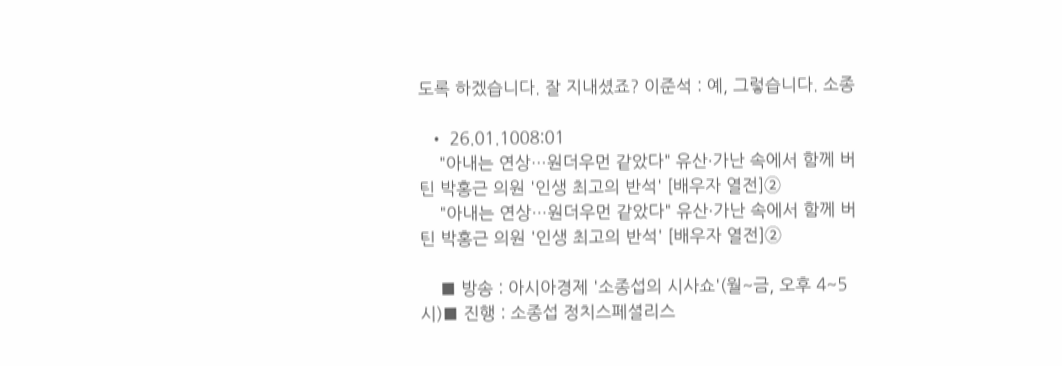도록 하겠습니다. 잘 지내셨죠? 이준석 : 예, 그렇습니다. 소종

  • 26.01.1008:01
    "아내는 연상…원더우먼 같았다" 유산·가난 속에서 함께 버틴 박홍근 의원 '인생 최고의 반석' [배우자 열전]②
    "아내는 연상…원더우먼 같았다" 유산·가난 속에서 함께 버틴 박홍근 의원 '인생 최고의 반석' [배우자 열전]②

    ■ 방송 : 아시아경제 '소종섭의 시사쇼'(월~금, 오후 4~5시)■ 진행 : 소종섭 정치스페셜리스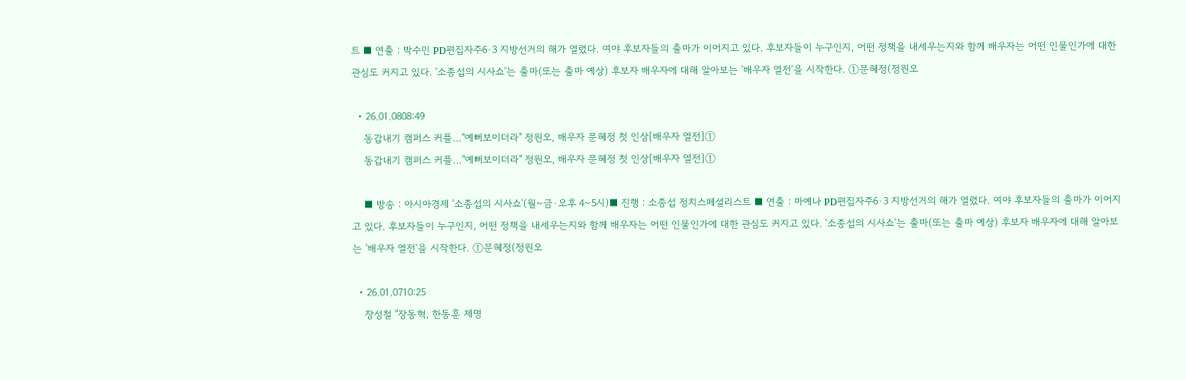트 ■ 연출 : 박수민 PD편집자주6·3 지방선거의 해가 열렸다. 여야 후보자들의 출마가 이어지고 있다. 후보자들이 누구인지, 어떤 정책을 내세우는지와 함께 배우자는 어떤 인물인가에 대한 관심도 커지고 있다. '소종섭의 시사쇼'는 출마(또는 출마 예상) 후보자 배우자에 대해 알아보는 '배우자 열전'을 시작한다. ①문혜정(정원오

  • 26.01.0808:49
    동갑내기 캠퍼스 커플…"예뻐보이더라" 정원오, 배우자 문혜정 첫 인상[배우자 열전]①
    동갑내기 캠퍼스 커플…"예뻐보이더라" 정원오, 배우자 문혜정 첫 인상[배우자 열전]①

    ■ 방송 : 아시아경제 '소종섭의 시사쇼'(월~금·오후 4~5시)■ 진행 : 소종섭 정치스페셜리스트 ■ 연출 : 마예나 PD편집자주6·3 지방선거의 해가 열렸다. 여야 후보자들의 출마가 이어지고 있다. 후보자들이 누구인지, 어떤 정책을 내세우는지와 함께 배우자는 어떤 인물인가에 대한 관심도 커지고 있다. '소종섭의 시사쇼'는 출마(또는 출마 예상) 후보자 배우자에 대해 알아보는 '배우자 열전'을 시작한다. ①문혜정(정원오

  • 26.01.0710:25
    장성철 "장동혁, 한동훈 제명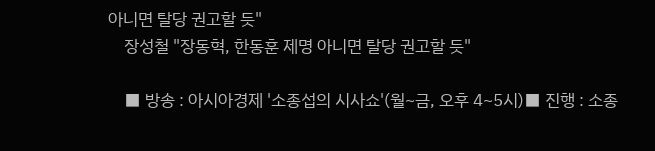아니면 탈당 권고할 듯"
    장성철 "장동혁, 한동훈 제명 아니면 탈당 권고할 듯"

    ■ 방송 : 아시아경제 '소종섭의 시사쇼'(월~금, 오후 4~5시)■ 진행 : 소종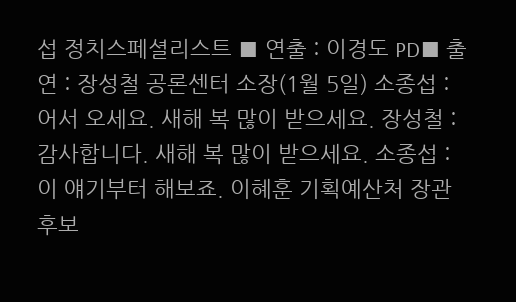섭 정치스페셜리스트 ■ 연출 : 이경도 PD■ 출연 : 장성철 공론센터 소장(1월 5일) 소종섭 : 어서 오세요. 새해 복 많이 받으세요. 장성철 : 감사합니다. 새해 복 많이 받으세요. 소종섭 : 이 얘기부터 해보죠. 이혜훈 기획예산처 장관 후보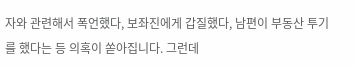자와 관련해서 폭언했다, 보좌진에게 갑질했다, 남편이 부동산 투기를 했다는 등 의혹이 쏟아집니다. 그런데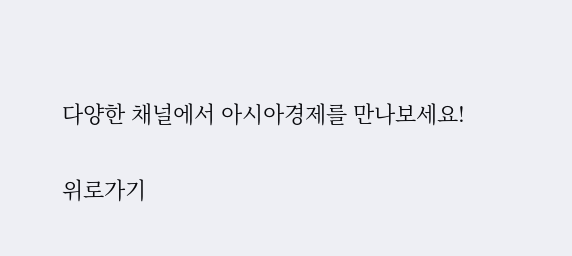다양한 채널에서 아시아경제를 만나보세요!

위로가기